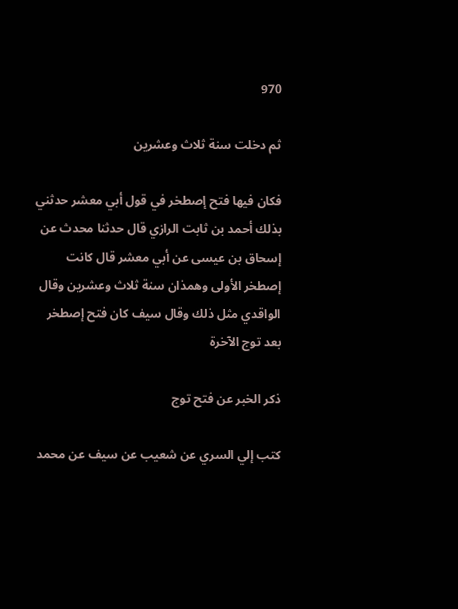970

ثم دخلت سنة ثلاث وعشرين

فكان فيها فتح إصطخر في قول أبي معشر حدثني بذلك أحمد بن ثابت الرازي قال حدثنا محدث عن إسحاق بن عيسى عن أبي معشر قال كانت إصطخر الأولى وهمذان سنة ثلاث وعشرين وقال الواقدي مثل ذلك وقال سيف كان فتح إصطخر بعد توج الآخرة

ذكر الخبر عن فتح توج

كتب إلي السري عن شعيب عن سيف عن محمد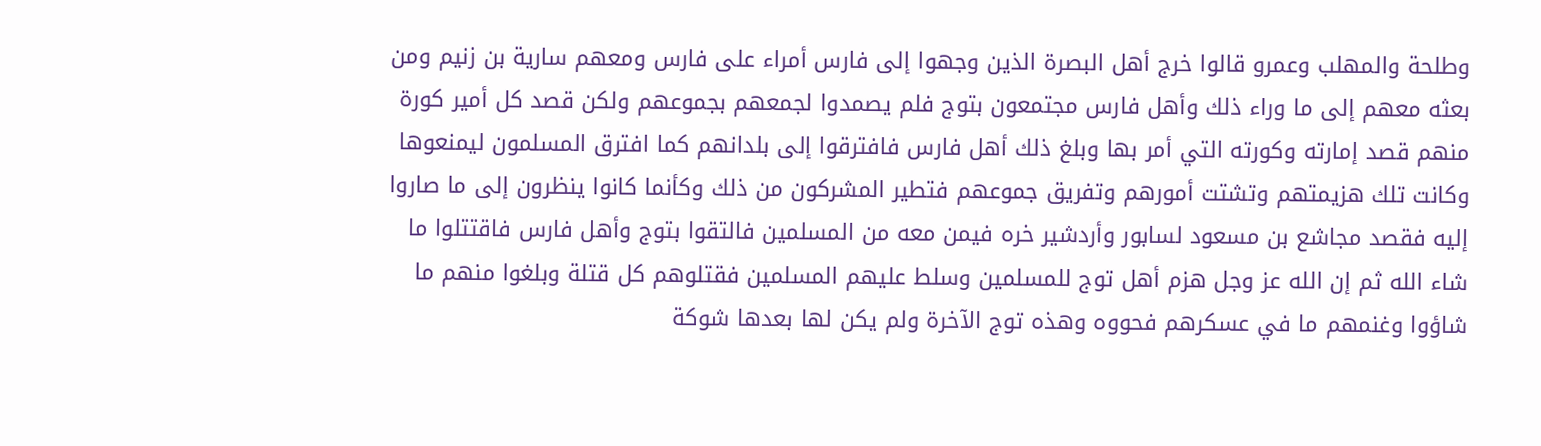وطلحة والمهلب وعمرو قالوا خرج أهل البصرة الذين وجهوا إلى فارس أمراء على فارس ومعهم سارية بن زنيم ومن بعثه معهم إلى ما وراء ذلك وأهل فارس مجتمعون بتوج فلم يصمدوا لجمعهم بجموعهم ولكن قصد كل أمير كورة منهم قصد إمارته وكورته التي أمر بها وبلغ ذلك أهل فارس فافترقوا إلى بلدانهم كما افترق المسلمون ليمنعوها وكانت تلك هزيمتهم وتشتت أمورهم وتفريق جموعهم فتطير المشركون من ذلك وكأنما كانوا ينظرون إلى ما صاروا إليه فقصد مجاشع بن مسعود لسابور وأردشير خره فيمن معه من المسلمين فالتقوا بتوج وأهل فارس فاقتتلوا ما شاء الله ثم إن الله عز وجل هزم أهل توج للمسلمين وسلط عليهم المسلمين فقتلوهم كل قتلة وبلغوا منهم ما شاؤوا وغنمهم ما في عسكرهم فحووه وهذه توج الآخرة ولم يكن لها بعدها شوكة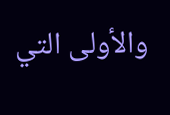والأولى التي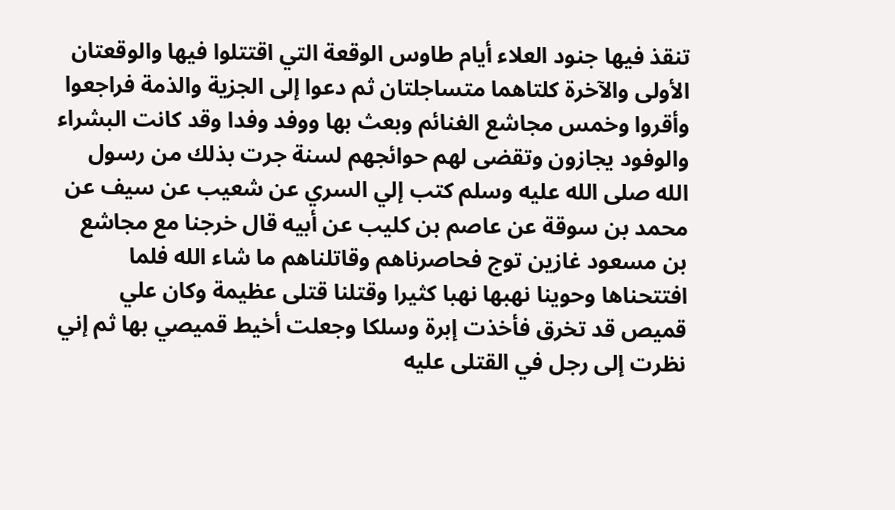تنقذ فيها جنود العلاء أيام طاوس الوقعة التي اقتتلوا فيها والوقعتان الأولى والآخرة كلتاهما متساجلتان ثم دعوا إلى الجزية والذمة فراجعوا وأقروا وخمس مجاشع الغنائم وبعث بها ووفد وفدا وقد كانت البشراء والوفود يجازون وتقضى لهم حوائجهم لسنة جرت بذلك من رسول الله صلى الله عليه وسلم كتب إلي السري عن شعيب عن سيف عن محمد بن سوقة عن عاصم بن كليب عن أبيه قال خرجنا مع مجاشع بن مسعود غازين توج فحاصرناهم وقاتلناهم ما شاء الله فلما افتتحناها وحوينا نهبها نهبا كثيرا وقتلنا قتلى عظيمة وكان علي قميص قد تخرق فأخذت إبرة وسلكا وجعلت أخيط قميصي بها ثم إني نظرت إلى رجل في القتلى عليه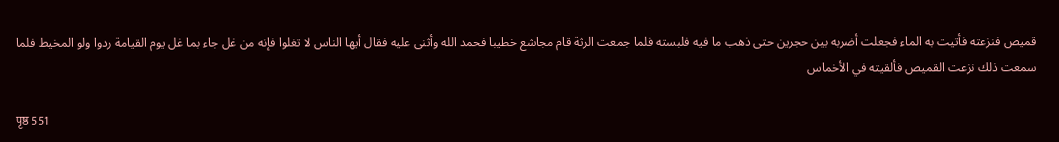قميص فنزعته فأتيت به الماء فجعلت أضربه بين حجرين حتى ذهب ما فيه فلبسته فلما جمعت الرثة قام مجاشع خطيبا فحمد الله وأثنى عليه فقال أيها الناس لا تغلوا فإنه من غل جاء بما غل يوم القيامة ردوا ولو المخيط فلما سمعت ذلك نزعت القميص فألقيته في الأخماس

पृष्ठ 551